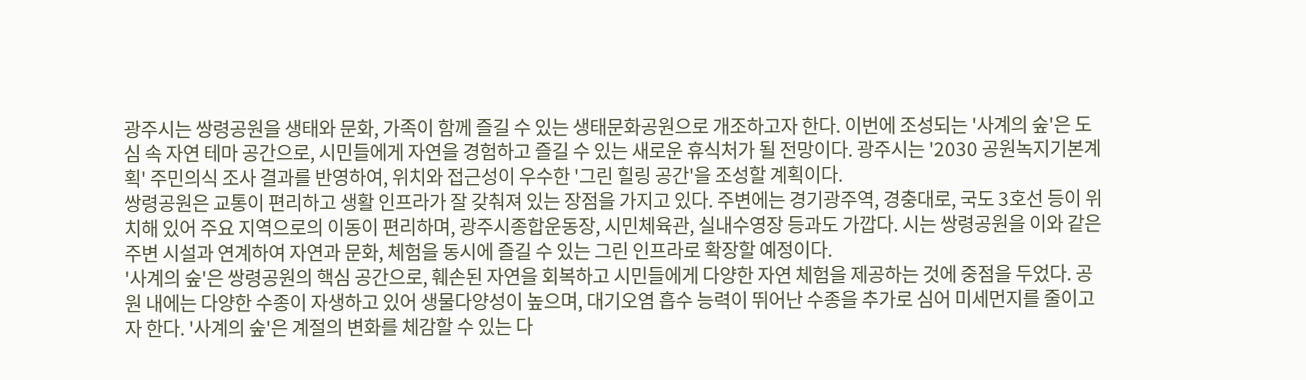광주시는 쌍령공원을 생태와 문화, 가족이 함께 즐길 수 있는 생태문화공원으로 개조하고자 한다. 이번에 조성되는 '사계의 숲'은 도심 속 자연 테마 공간으로, 시민들에게 자연을 경험하고 즐길 수 있는 새로운 휴식처가 될 전망이다. 광주시는 '2030 공원녹지기본계획' 주민의식 조사 결과를 반영하여, 위치와 접근성이 우수한 '그린 힐링 공간'을 조성할 계획이다.
쌍령공원은 교통이 편리하고 생활 인프라가 잘 갖춰져 있는 장점을 가지고 있다. 주변에는 경기광주역, 경충대로, 국도 3호선 등이 위치해 있어 주요 지역으로의 이동이 편리하며, 광주시종합운동장, 시민체육관, 실내수영장 등과도 가깝다. 시는 쌍령공원을 이와 같은 주변 시설과 연계하여 자연과 문화, 체험을 동시에 즐길 수 있는 그린 인프라로 확장할 예정이다.
'사계의 숲'은 쌍령공원의 핵심 공간으로, 훼손된 자연을 회복하고 시민들에게 다양한 자연 체험을 제공하는 것에 중점을 두었다. 공원 내에는 다양한 수종이 자생하고 있어 생물다양성이 높으며, 대기오염 흡수 능력이 뛰어난 수종을 추가로 심어 미세먼지를 줄이고자 한다. '사계의 숲'은 계절의 변화를 체감할 수 있는 다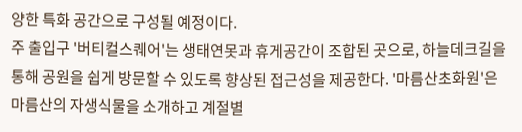양한 특화 공간으로 구성될 예정이다.
주 출입구 '버티컬스퀘어'는 생태연못과 휴게공간이 조합된 곳으로, 하늘데크길을 통해 공원을 쉽게 방문할 수 있도록 향상된 접근성을 제공한다. '마름산초화원'은 마름산의 자생식물을 소개하고 계절별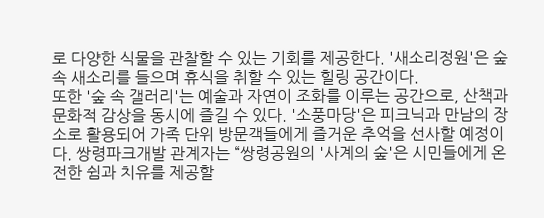로 다양한 식물을 관찰할 수 있는 기회를 제공한다. '새소리정원'은 숲 속 새소리를 들으며 휴식을 취할 수 있는 힐링 공간이다.
또한 '숲 속 갤러리'는 예술과 자연이 조화를 이루는 공간으로, 산책과 문화적 감상을 동시에 즐길 수 있다. '소풍마당'은 피크닉과 만남의 장소로 활용되어 가족 단위 방문객들에게 즐거운 추억을 선사할 예정이다. 쌍령파크개발 관계자는 “쌍령공원의 '사계의 숲'은 시민들에게 온전한 쉼과 치유를 제공할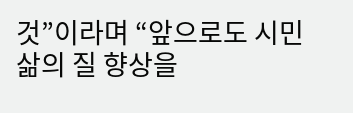것”이라며 “앞으로도 시민 삶의 질 향상을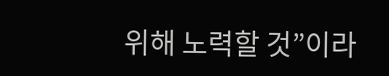위해 노력할 것”이라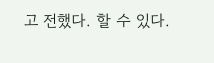고 전했다. 할 수 있다.